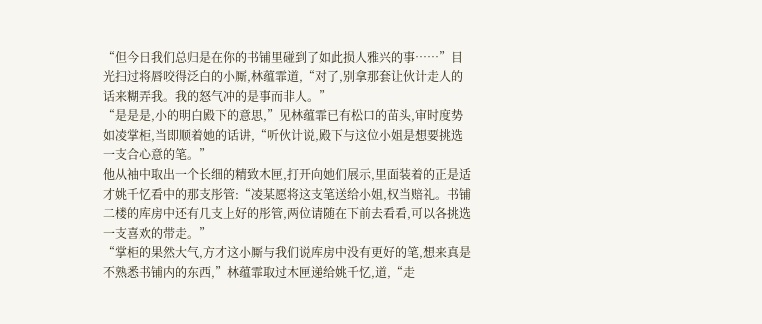“但今日我们总归是在你的书铺里碰到了如此损人雅兴的事……”目光扫过将唇咬得泛白的小厮,林蕴霏道,“对了,别拿那套让伙计走人的话来糊弄我。我的怒气冲的是事而非人。”
“是是是,小的明白殿下的意思,”见林蕴霏已有松口的苗头,审时度势如凌掌柜,当即顺着她的话讲,“听伙计说,殿下与这位小姐是想要挑选一支合心意的笔。”
他从袖中取出一个长细的精致木匣,打开向她们展示,里面装着的正是适才姚千忆看中的那支彤管:“凌某愿将这支笔送给小姐,权当赔礼。书铺二楼的库房中还有几支上好的彤管,两位请随在下前去看看,可以各挑选一支喜欢的带走。”
“掌柜的果然大气,方才这小厮与我们说库房中没有更好的笔,想来真是不熟悉书铺内的东西,”林蕴霏取过木匣递给姚千忆,道,“走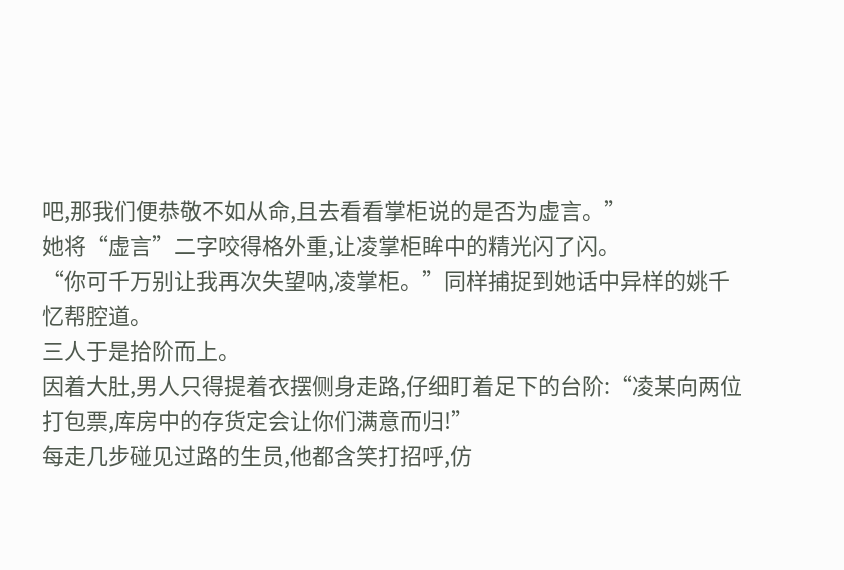吧,那我们便恭敬不如从命,且去看看掌柜说的是否为虚言。”
她将“虚言”二字咬得格外重,让凌掌柜眸中的精光闪了闪。
“你可千万别让我再次失望呐,凌掌柜。”同样捕捉到她话中异样的姚千忆帮腔道。
三人于是拾阶而上。
因着大肚,男人只得提着衣摆侧身走路,仔细盯着足下的台阶:“凌某向两位打包票,库房中的存货定会让你们满意而归!”
每走几步碰见过路的生员,他都含笑打招呼,仿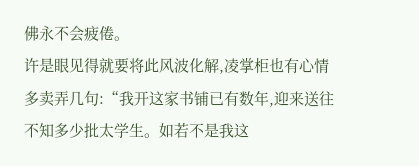佛永不会疲倦。
许是眼见得就要将此风波化解,凌掌柜也有心情多卖弄几句:“我开这家书铺已有数年,迎来送往不知多少批太学生。如若不是我这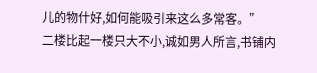儿的物什好,如何能吸引来这么多常客。”
二楼比起一楼只大不小,诚如男人所言,书铺内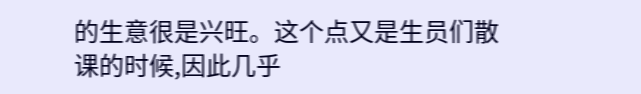的生意很是兴旺。这个点又是生员们散课的时候,因此几乎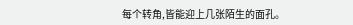每个转角,皆能迎上几张陌生的面孔。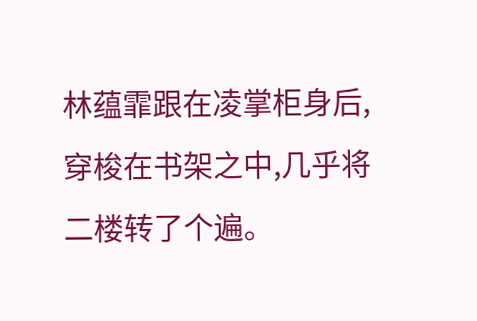林蕴霏跟在凌掌柜身后,穿梭在书架之中,几乎将二楼转了个遍。